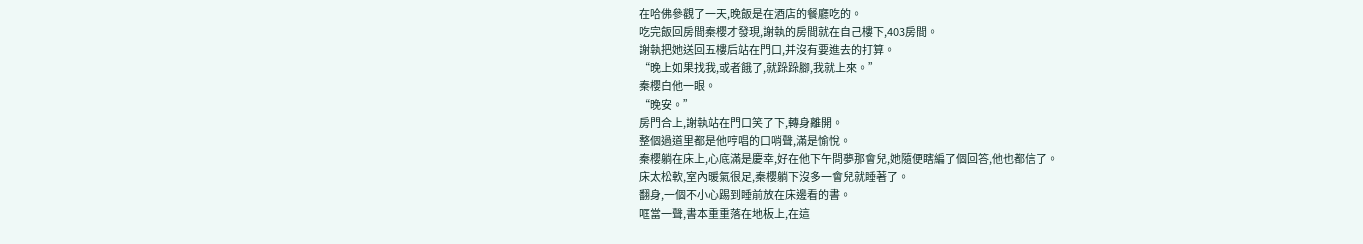在哈佛參觀了一天,晚飯是在酒店的餐廳吃的。
吃完飯回房間秦櫻才發現,謝執的房間就在自己樓下,403房間。
謝執把她送回五樓后站在門口,并沒有要進去的打算。
“晚上如果找我,或者餓了,就跺跺腳,我就上來。”
秦櫻白他一眼。
“晚安。”
房門合上,謝執站在門口笑了下,轉身離開。
整個過道里都是他哼唱的口哨聲,滿是愉悅。
秦櫻躺在床上,心底滿是慶幸,好在他下午問夢那會兒,她隨便瞎編了個回答,他也都信了。
床太松軟,室內暖氣很足,秦櫻躺下沒多一會兒就睡著了。
翻身,一個不小心踢到睡前放在床邊看的書。
哐當一聲,書本重重落在地板上,在這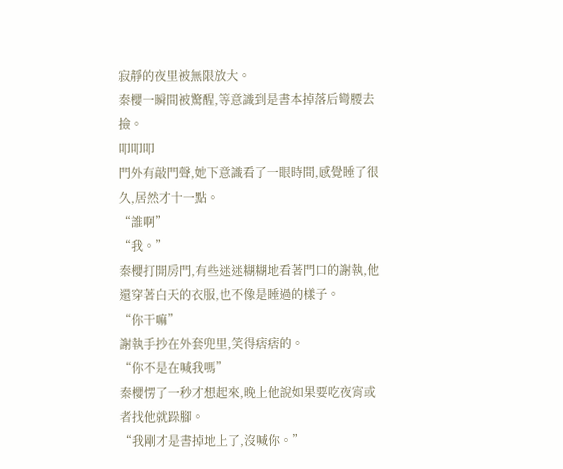寂靜的夜里被無限放大。
秦櫻一瞬間被驚醒,等意識到是書本掉落后彎腰去撿。
叩叩叩
門外有敲門聲,她下意識看了一眼時間,感覺睡了很久,居然才十一點。
“誰啊”
“我。”
秦櫻打開房門,有些迷迷糊糊地看著門口的謝執,他還穿著白天的衣服,也不像是睡過的樣子。
“你干嘛”
謝執手抄在外套兜里,笑得痞痞的。
“你不是在喊我嗎”
秦櫻愣了一秒才想起來,晚上他說如果要吃夜宵或者找他就跺腳。
“我剛才是書掉地上了,沒喊你。”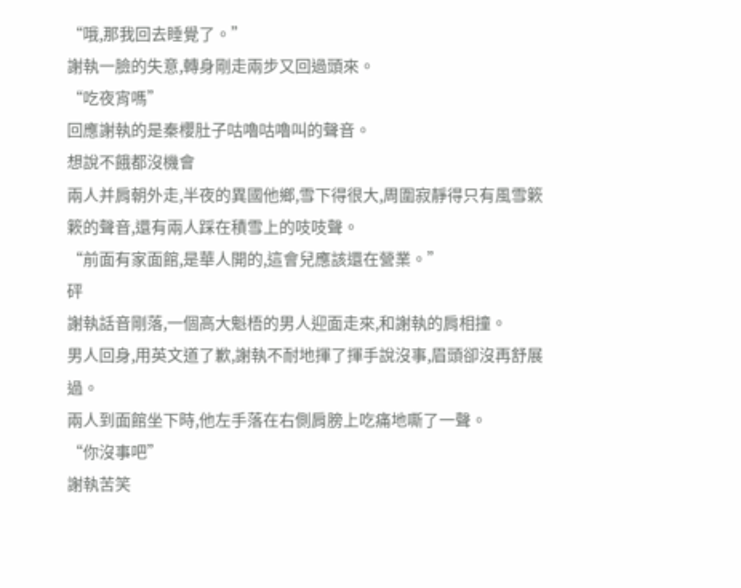“哦,那我回去睡覺了。”
謝執一臉的失意,轉身剛走兩步又回過頭來。
“吃夜宵嗎”
回應謝執的是秦櫻肚子咕嚕咕嚕叫的聲音。
想說不餓都沒機會
兩人并肩朝外走,半夜的異國他鄉,雪下得很大,周圍寂靜得只有風雪簌簌的聲音,還有兩人踩在積雪上的吱吱聲。
“前面有家面館,是華人開的,這會兒應該還在營業。”
砰
謝執話音剛落,一個高大魁梧的男人迎面走來,和謝執的肩相撞。
男人回身,用英文道了歉,謝執不耐地揮了揮手說沒事,眉頭卻沒再舒展過。
兩人到面館坐下時,他左手落在右側肩膀上吃痛地嘶了一聲。
“你沒事吧”
謝執苦笑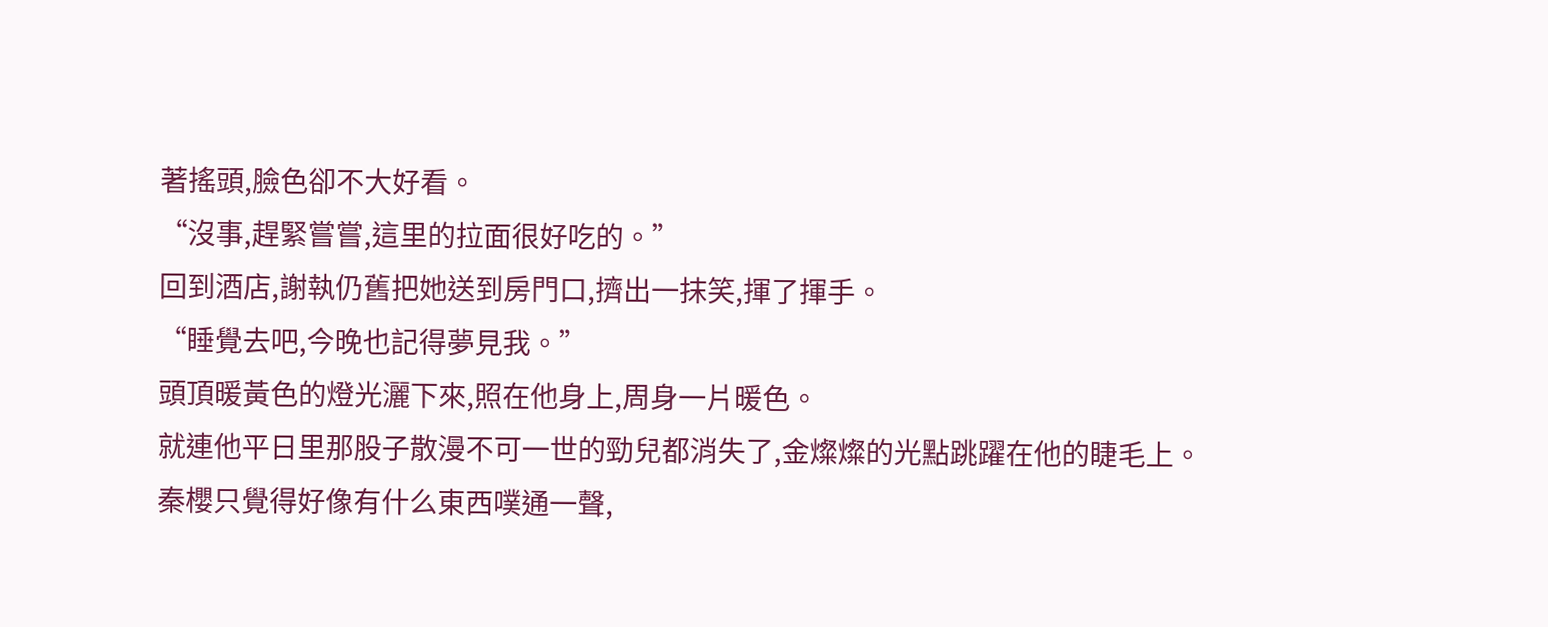著搖頭,臉色卻不大好看。
“沒事,趕緊嘗嘗,這里的拉面很好吃的。”
回到酒店,謝執仍舊把她送到房門口,擠出一抹笑,揮了揮手。
“睡覺去吧,今晚也記得夢見我。”
頭頂暖黃色的燈光灑下來,照在他身上,周身一片暖色。
就連他平日里那股子散漫不可一世的勁兒都消失了,金燦燦的光點跳躍在他的睫毛上。
秦櫻只覺得好像有什么東西噗通一聲,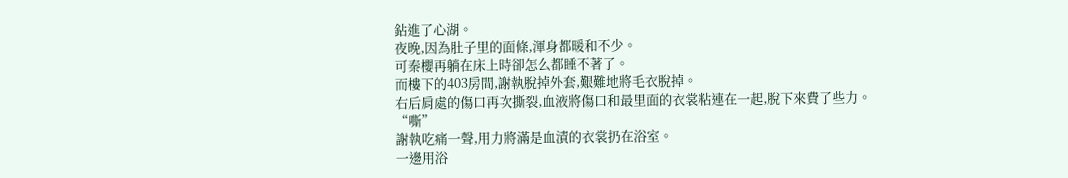鉆進了心湖。
夜晚,因為肚子里的面條,渾身都暖和不少。
可秦櫻再躺在床上時卻怎么都睡不著了。
而樓下的403房間,謝執脫掉外套,艱難地將毛衣脫掉。
右后肩處的傷口再次撕裂,血液將傷口和最里面的衣裳粘連在一起,脫下來費了些力。
“嘶”
謝執吃痛一聲,用力將滿是血漬的衣裳扔在浴室。
一邊用浴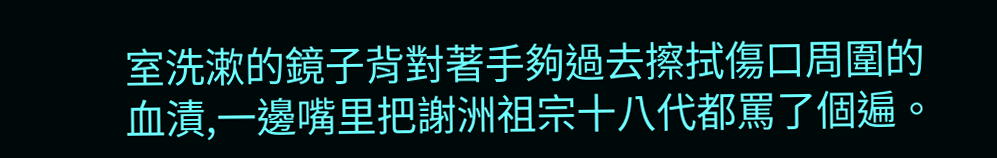室洗漱的鏡子背對著手夠過去擦拭傷口周圍的血漬,一邊嘴里把謝洲祖宗十八代都罵了個遍。